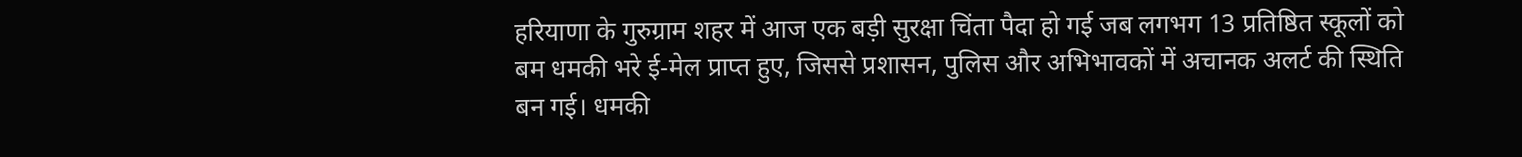हरियाणा के गुरुग्राम शहर में आज एक बड़ी सुरक्षा चिंता पैदा हो गई जब लगभग 13 प्रतिष्ठित स्कूलों को बम धमकी भरे ई-मेल प्राप्त हुए, जिससे प्रशासन, पुलिस और अभिभावकों में अचानक अलर्ट की स्थिति बन गई। धमकी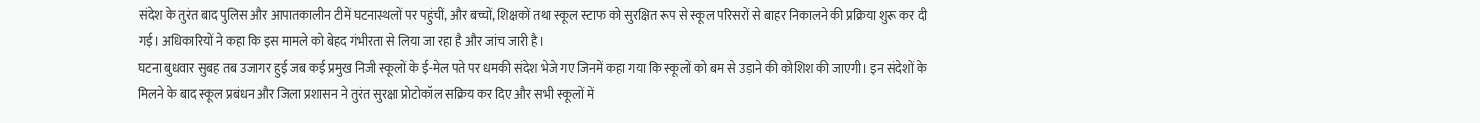संदेश के तुरंत बाद पुलिस और आपातकालीन टीमें घटनास्थलों पर पहुंचीं, और बच्चों, शिक्षकों तथा स्कूल स्टाफ को सुरक्षित रूप से स्कूल परिसरों से बाहर निकालने की प्रक्रिया शुरू कर दी गई। अधिकारियों ने कहा कि इस मामले को बेहद गंभीरता से लिया जा रहा है और जांच जारी है।
घटना बुधवार सुबह तब उजागर हुई जब कई प्रमुख निजी स्कूलों के ई-मेल पते पर धमकी संदेश भेजे गए जिनमें कहा गया कि स्कूलों को बम से उड़ाने की कोशिश की जाएगी। इन संदेशों के मिलने के बाद स्कूल प्रबंधन और जिला प्रशासन ने तुरंत सुरक्षा प्रोटोकॉल सक्रिय कर दिए और सभी स्कूलों में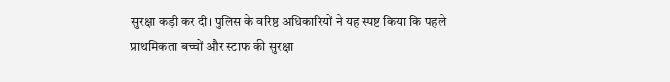सुरक्षा कड़ी कर दी। पुलिस के वरिष्ठ अधिकारियों ने यह स्पष्ट किया कि पहले प्राथमिकता बच्चों और स्टाफ की सुरक्षा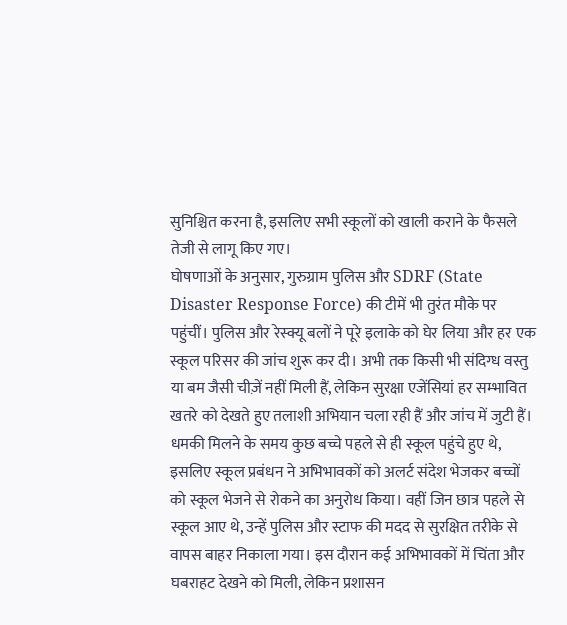सुनिश्चित करना है, इसलिए सभी स्कूलों को खाली कराने के फैसले तेजी से लागू किए गए।
घोषणाओं के अनुसार, गुरुग्राम पुलिस और SDRF (State Disaster Response Force) की टीमें भी तुरंत मौके पर पहुंचीं। पुलिस और रेस्क्यू बलों ने पूरे इलाके को घेर लिया और हर एक स्कूल परिसर की जांच शुरू कर दी। अभी तक किसी भी संदिग्ध वस्तु या बम जैसी चीज़ें नहीं मिली हैं, लेकिन सुरक्षा एजेंसियां हर सम्भावित खतरे को देखते हुए तलाशी अभियान चला रही हैं और जांच में जुटी हैं।
धमकी मिलने के समय कुछ बच्चे पहले से ही स्कूल पहुंचे हुए थे, इसलिए स्कूल प्रबंधन ने अभिभावकों को अलर्ट संदेश भेजकर बच्चों को स्कूल भेजने से रोकने का अनुरोध किया। वहीं जिन छात्र पहले से स्कूल आए थे, उन्हें पुलिस और स्टाफ की मदद से सुरक्षित तरीके से वापस बाहर निकाला गया। इस दौरान कई अभिभावकों में चिंता और घबराहट देखने को मिली, लेकिन प्रशासन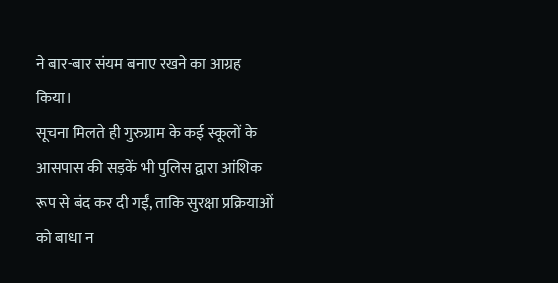ने बार-बार संयम बनाए रखने का आग्रह किया।
सूचना मिलते ही गुरुग्राम के कई स्कूलों के आसपास की सड़कें भी पुलिस द्वारा आंशिक रूप से बंद कर दी गईं, ताकि सुरक्षा प्रक्रियाओं को बाधा न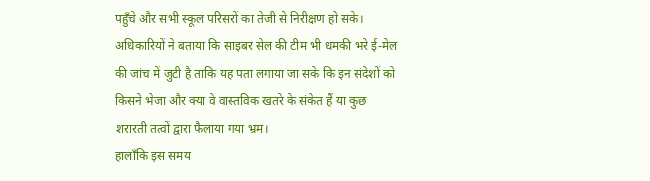पहुँचे और सभी स्कूल परिसरों का तेजी से निरीक्षण हो सके। अधिकारियों ने बताया कि साइबर सेल की टीम भी धमकी भरे ई-मेल की जांच में जुटी है ताकि यह पता लगाया जा सके कि इन संदेशों को किसने भेजा और क्या वे वास्तविक खतरे के संकेत हैं या कुछ शरारती तत्वों द्वारा फैलाया गया भ्रम।
हालाँकि इस समय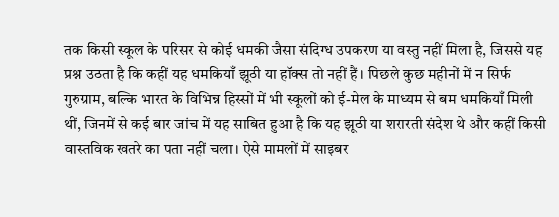तक किसी स्कूल के परिसर से कोई धमकी जैसा संदिग्ध उपकरण या वस्तु नहीं मिला है, जिससे यह प्रश्न उठता है कि कहीं यह धमकियाँ झूठी या हॉक्स तो नहीं हैं। पिछले कुछ महीनों में न सिर्फ गुरुग्राम, बल्कि भारत के विभिन्न हिस्सों में भी स्कूलों को ई-मेल के माध्यम से बम धमकियाँ मिली थीं, जिनमें से कई बार जांच में यह साबित हुआ है कि यह झूठी या शरारती संदेश थे और कहीं किसी वास्तविक खतरे का पता नहीं चला। ऐसे मामलों में साइबर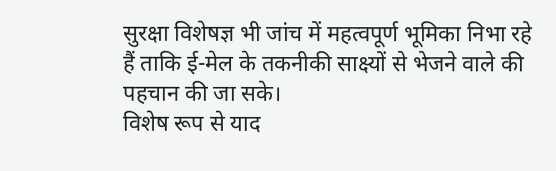सुरक्षा विशेषज्ञ भी जांच में महत्वपूर्ण भूमिका निभा रहे हैं ताकि ई-मेल के तकनीकी साक्ष्यों से भेजने वाले की पहचान की जा सके।
विशेष रूप से याद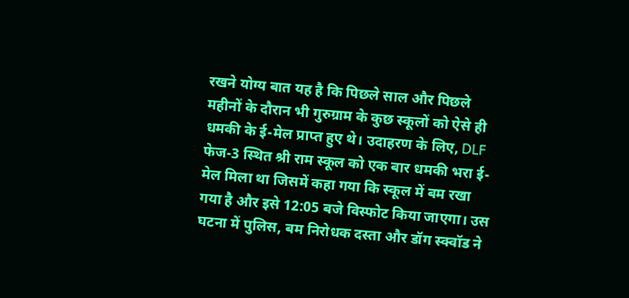रखने योग्य बात यह है कि पिछले साल और पिछले महीनों के दौरान भी गुरुग्राम के कुछ स्कूलों को ऐसे ही धमकी के ई-मेल प्राप्त हुए थे। उदाहरण के लिए, DLF फेज-3 स्थित श्री राम स्कूल को एक बार धमकी भरा ई-मेल मिला था जिसमें कहा गया कि स्कूल में बम रखा गया है और इसे 12:05 बजे विस्फोट किया जाएगा। उस घटना में पुलिस, बम निरोधक दस्ता और डॉग स्क्वॉड ने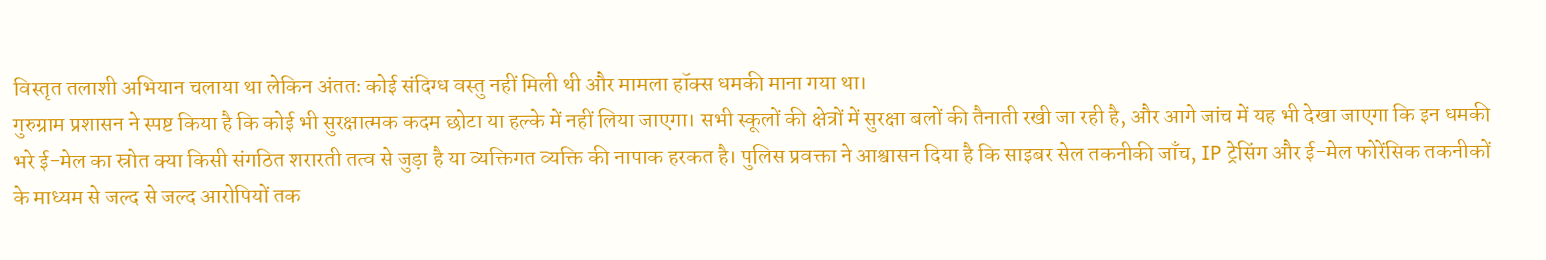विस्तृत तलाशी अभियान चलाया था लेकिन अंततः कोई संदिग्ध वस्तु नहीं मिली थी और मामला हॉक्स धमकी माना गया था।
गुरुग्राम प्रशासन ने स्पष्ट किया है कि कोई भी सुरक्षात्मक कदम छोटा या हल्के में नहीं लिया जाएगा। सभी स्कूलों की क्षेत्रों में सुरक्षा बलों की तैनाती रखी जा रही है, और आगे जांच में यह भी देखा जाएगा कि इन धमकी भरे ई-मेल का स्रोत क्या किसी संगठित शरारती तत्व से जुड़ा है या व्यक्तिगत व्यक्ति की नापाक हरकत है। पुलिस प्रवक्ता ने आश्वासन दिया है कि साइबर सेल तकनीकी जाँच, IP ट्रेसिंग और ई-मेल फोरेंसिक तकनीकों के माध्यम से जल्द से जल्द आरोपियों तक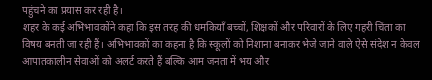पहुंचने का प्रयास कर रही है।
शहर के कई अभिभावकोंने कहा कि इस तरह की धमकियाँ बच्चों, शिक्षकों और परिवारों के लिए गहरी चिंता का विषय बनती जा रही हैं। अभिभावकों का कहना है कि स्कूलों को निशाना बनाकर भेजे जाने वाले ऐसे संदेश न केवल आपातकालीन सेवाओं को अलर्ट करते हैं बल्कि आम जनता में भय और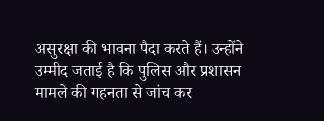असुरक्षा की भावना पैदा करते हैं। उन्होंने उम्मीद जताई है कि पुलिस और प्रशासन मामले की गहनता से जांच कर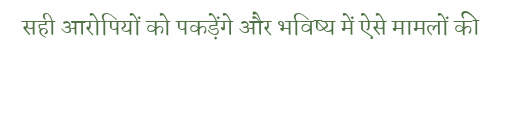सही आरोपियों को पकड़ेंगे और भविष्य में ऐसे मामलों की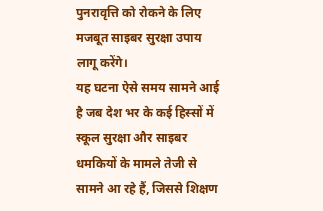पुनरावृत्ति को रोकने के लिए मजबूत साइबर सुरक्षा उपाय लागू करेंगे।
यह घटना ऐसे समय सामने आई है जब देश भर के कई हिस्सों में स्कूल सुरक्षा और साइबर धमकियों के मामले तेजी से सामने आ रहे हैं, जिससे शिक्षण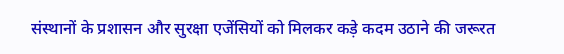संस्थानों के प्रशासन और सुरक्षा एजेंसियों को मिलकर कड़े कदम उठाने की जरूरत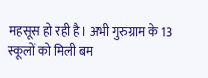महसूस हो रही है। अभी गुरुग्राम के 13 स्कूलों को मिली बम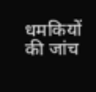धमकियों की जांच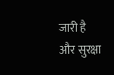जारी है और सुरक्षा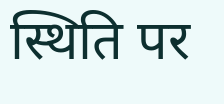स्थिति पर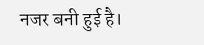नजर बनी हुई है।